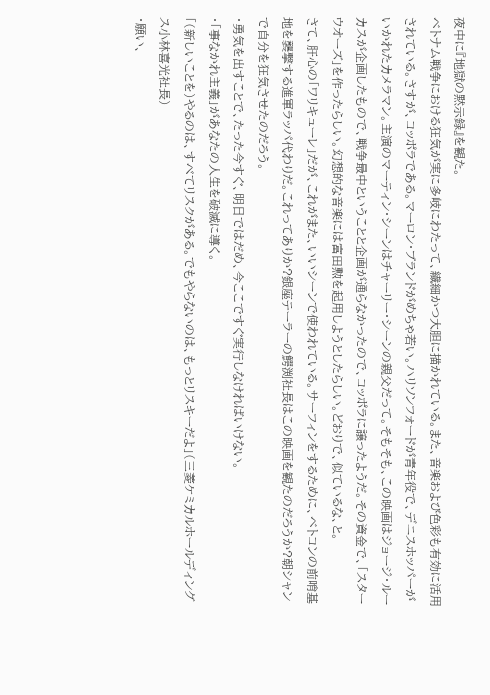夜中に『地獄の黙示録』を観た。
ベトナム戦争における狂気が実に多岐にわたって、繊細かつ大胆に描かれている。また、音楽および色彩も有効に活用されている。さすが、コッポラである。マーロン・ブランドがめちゃ若い。ハリソンフォードが青年役で、デニスホッパーがいかれたカメラマン。主演のマーティン・シーンはチャーリー・シーンの親父だって。そもそも、この映画はジョージ・ルーカスが企画したもので、戦争最中ということと企画が通らなかったので、コッポラに譲ったようだ。その資金で、「スターウオーズ」を作ったらしい。幻想的な音楽には富田勲を起用しようとしたらしい。どおりで、似ているな、と。
さて、肝心の「ワリキューレ」だが、これがまた、いいシーンで使われている。サーフィンをするために、ベトコンの前哨基地を襲撃する進軍ラッパ代わりだ。これってありか?銀座テーラーの鰐渕社長はこの映画を観たのだろうか?朝シャンで自分を狂気させたのだろう。
・勇気を出すことで、たった今すぐ、明日ではだめ、今ここですぐ実行しなければいけない。
・「事なかれ主義」があなたの人生を破滅に導く。
「(新しいことを)やるのは、すべてリスクがある。でもやらないのは、もっとリスキーだよ」(三菱ケミカルホールディングス小林喜光社長)
・願い、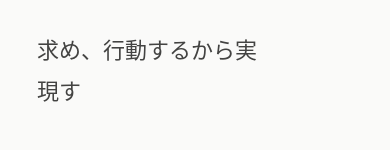求め、行動するから実現す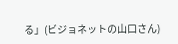る」(ビジョネットの山口さん)